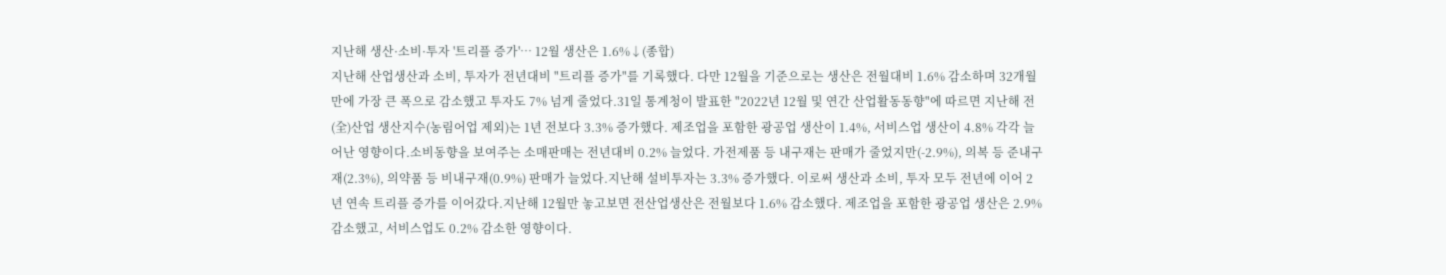지난해 생산·소비·투자 '트리플 증가'… 12월 생산은 1.6%↓(종합)
지난해 산업생산과 소비, 투자가 전년대비 "트리플 증가"를 기록했다. 다만 12월을 기준으로는 생산은 전월대비 1.6% 감소하며 32개월 만에 가장 큰 폭으로 감소했고 투자도 7% 넘게 줄었다.31일 통계청이 발표한 "2022년 12월 및 연간 산업활동동향"에 따르면 지난해 전(全)산업 생산지수(농림어업 제외)는 1년 전보다 3.3% 증가했다. 제조업을 포함한 광공업 생산이 1.4%, 서비스업 생산이 4.8% 각각 늘어난 영향이다.소비동향을 보여주는 소매판매는 전년대비 0.2% 늘었다. 가전제품 등 내구재는 판매가 줄었지만(-2.9%), 의복 등 준내구재(2.3%), 의약품 등 비내구재(0.9%) 판매가 늘었다.지난해 설비투자는 3.3% 증가했다. 이로써 생산과 소비, 투자 모두 전년에 이어 2년 연속 트리플 증가를 이어갔다.지난해 12월만 놓고보면 전산업생산은 전월보다 1.6% 감소했다. 제조업을 포함한 광공업 생산은 2.9% 감소했고, 서비스업도 0.2% 감소한 영향이다.